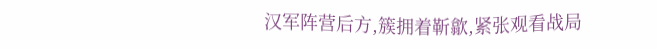汉军阵营后方,簇拥着靳歙,紧张观看战局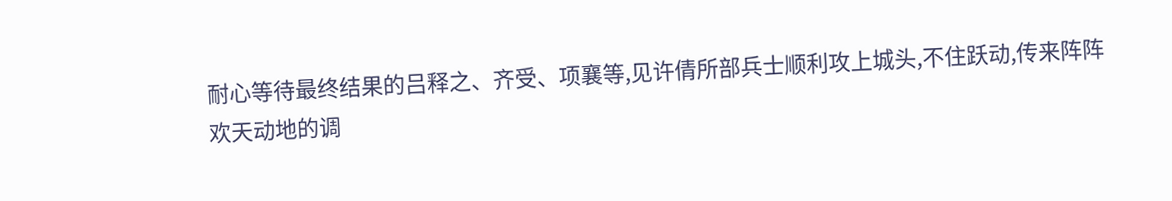耐心等待最终结果的吕释之、齐受、项襄等,见许倩所部兵士顺利攻上城头,不住跃动,传来阵阵欢天动地的调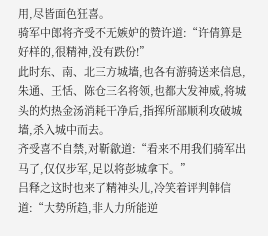用,尽皆面色狂喜。
骑军中郎将齐受不无嫉妒的赞许道:“许倩算是好样的,很精神,没有跌份!”
此时东、南、北三方城墙,也各有游骑送来信息,朱通、王恬、陈仓三名将领,也都大发神威,将城头的灼热金汤消耗干净后,指挥所部顺利攻破城墙,杀入城中而去。
齐受喜不自禁,对靳歙道:“看来不用我们骑军出马了,仅仅步军,足以将彭城拿下。”
吕释之这时也来了精神头儿,冷笑着评判韩信道:“大势所趋,非人力所能逆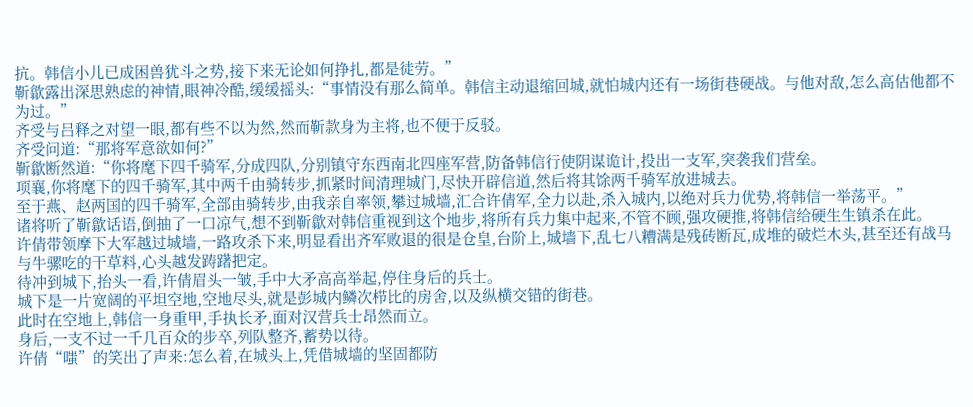抗。韩信小儿已成困兽犹斗之势,接下来无论如何挣扎,都是徒劳。”
靳歙露出深思熟虑的神情,眼神冷酷,缓缓摇头:“事情没有那么简单。韩信主动退缩回城,就怕城内还有一场街巷硬战。与他对敌,怎么高估他都不为过。”
齐受与吕释之对望一眼,都有些不以为然,然而靳款身为主将,也不便于反驳。
齐受问道:“那将军意欲如何?”
靳歙断然道:“你将麾下四千骑军,分成四队,分别镇守东西南北四座军营,防备韩信行使阴谋诡计,投出一支军,突袭我们营垒。
项襄,你将麾下的四千骑军,其中两千由骑转步,抓紧时间清理城门,尽快开辟信道,然后将其馀两千骑军放进城去。
至于燕、赵两国的四千骑军,全部由骑转步,由我亲自率领,攀过城墙,汇合许倩军,全力以赴,杀入城内,以绝对兵力优势,将韩信一举荡平。”
诸将听了靳歙话语,倒抽了一口凉气,想不到靳歙对韩信重视到这个地步,将所有兵力集中起来,不管不顾,强攻硬推,将韩信给硬生生镇杀在此。
许倩带领摩下大军越过城墙,一路攻杀下来,明显看出齐军败退的很是仓皇,台阶上,城墙下,乱七八糟满是残砖断瓦,成堆的破烂木头,甚至还有战马与牛骡吃的干草料,心头越发踌躇把定。
待冲到城下,抬头一看,许倩眉头一皱,手中大矛高高举起,停住身后的兵士。
城下是一片宽阔的平坦空地,空地尽头,就是彭城内鳞次栉比的房舍,以及纵横交错的街巷。
此时在空地上,韩信一身重甲,手执长矛,面对汉营兵士昂然而立。
身后,一支不过一千几百众的步卒,列队整齐,蓄势以待。
许倩“嗤”的笑出了声来:怎么着,在城头上,凭借城墙的坚固都防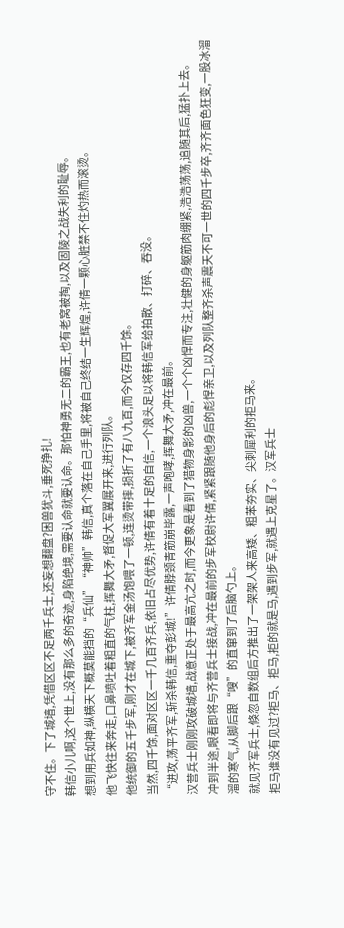守不住。下了城墙,凭借区区不足两千兵士,还妄想翻盘?困兽犹斗,垂死挣扎!
韩信小儿啊,这个世上,没有那么多的奇迹,身陷绝境,需要认命就要认命。那怕神勇无二的霸王,也有老窝被掏,以及固陵之战失利的耻辱。
想到用兵如神,纵横天下概莫能挡的“兵仙”“神帅”韩信,真个落在自己手里,将被自己终结一生辉煌,许倩一颗心脏禁不住灼热而滚烫。
他飞快往来奔走,口鼻喷吐着粗直的气柱,挥舞大矛,督促大军翼展开来,进行列队。
他统御的五千步军,刚才在城下,被齐军金汤饱喂了一顿,连烫带摔,损折了有八九百,而今仅存四千馀。
当然,四千馀,面对区区一千几百齐兵,依旧占尽优势,许倩有着十足的自信,一个浪头足以将韩信军给拍散、打碎、吞没。
“进攻,荡平齐军,斩杀韩信,重夺彭城!”许倩脖颈青筋崩毕露,一声咆哮,挥舞大矛,冲在最前。
汉营兵士刚刚攻破城墙,战意正处于最高亢之时,而今更象是看到了猎物身影的凶兽,一个个凶悍而专注,壮健的身躯筋肉绷紧,浩浩荡荡,追随其后,猛扑上去。
冲到半途,眼看即将与齐营兵士接战,冲在最前的步军校尉许倩,紧紧跟随他身后的彪悍亲卫,以及列队整齐杀声震天不可一世的四千步卒,齐齐面色狂变,一股冰溜溜的寒气,从脚后跟“嗖”的直窜到了后脑勺上。
就见齐军兵士,倏忽自数组后方推出了一架架人来高矮、粗苯夯实、尖刺犀利的拒马来。
拒马谁没有见过?拒马、拒马,拒的就是马,遇到步军,就遇上克星了。汉军兵士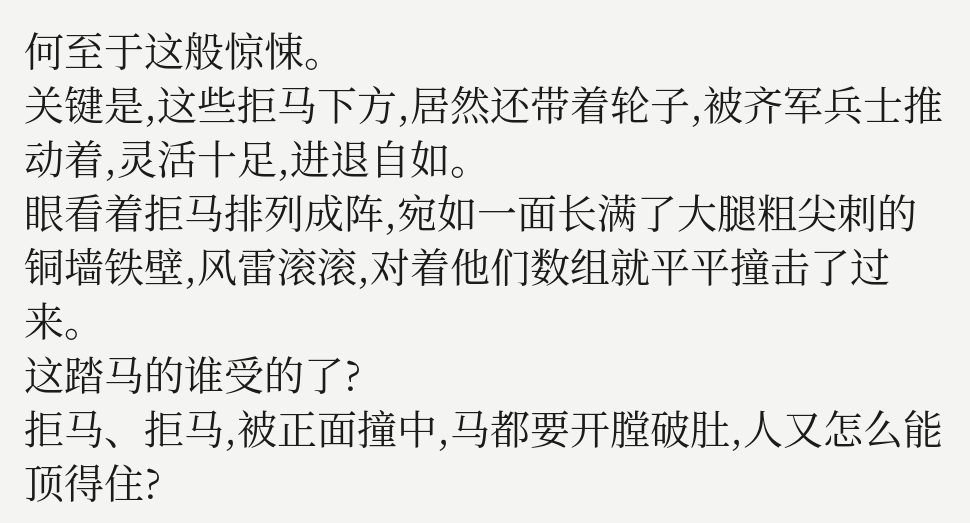何至于这般惊悚。
关键是,这些拒马下方,居然还带着轮子,被齐军兵士推动着,灵活十足,进退自如。
眼看着拒马排列成阵,宛如一面长满了大腿粗尖刺的铜墙铁壁,风雷滚滚,对着他们数组就平平撞击了过来。
这踏马的谁受的了?
拒马、拒马,被正面撞中,马都要开膛破肚,人又怎么能顶得住?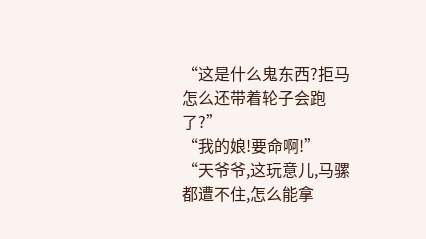“这是什么鬼东西?拒马怎么还带着轮子会跑了?”
“我的娘!要命啊!”
“天爷爷,这玩意儿,马骡都遭不住,怎么能拿